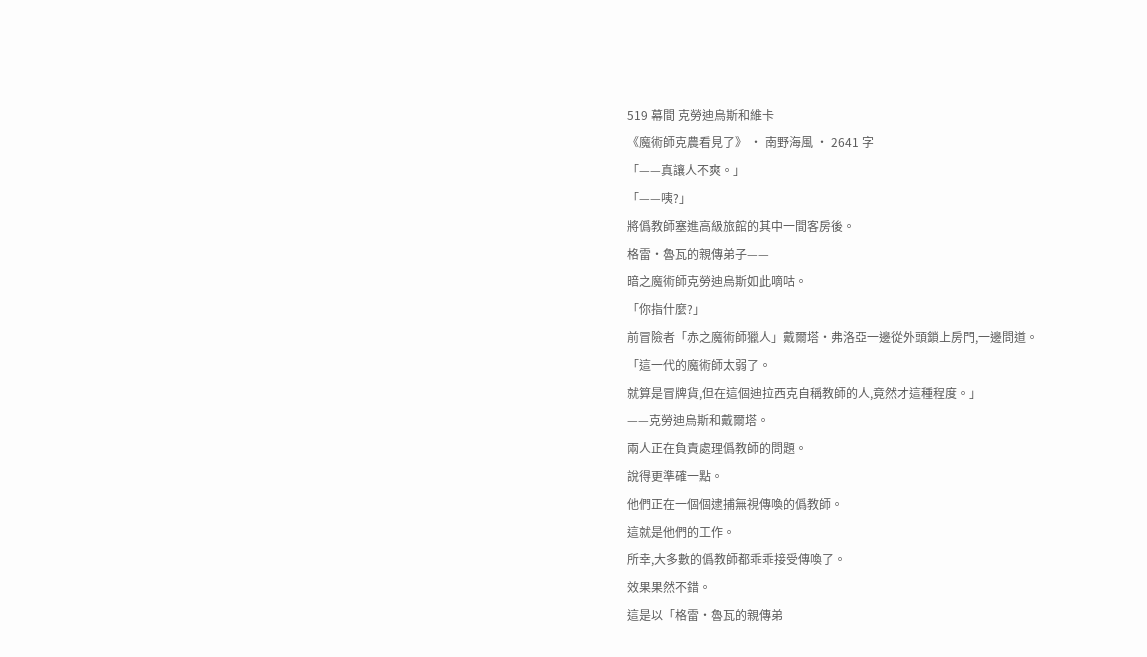519 幕間 克勞迪烏斯和維卡
《魔術師克農看見了》 · 南野海風 · 2641 字
「——真讓人不爽。」
「——咦?」
將僞教師塞進高級旅館的其中一間客房後。
格雷·魯瓦的親傳弟子——
暗之魔術師克勞迪烏斯如此嘀咕。
「你指什麼?」
前冒險者「赤之魔術師獵人」戴爾塔・弗洛亞一邊從外頭鎖上房門,一邊問道。
「這一代的魔術師太弱了。
就算是冒牌貨,但在這個迪拉西克自稱教師的人,竟然才這種程度。」
——克勞迪烏斯和戴爾塔。
兩人正在負責處理僞教師的問題。
說得更準確一點。
他們正在一個個逮捕無視傳喚的僞教師。
這就是他們的工作。
所幸,大多數的僞教師都乖乖接受傳喚了。
效果果然不錯。
這是以「格雷·魯瓦的親傳弟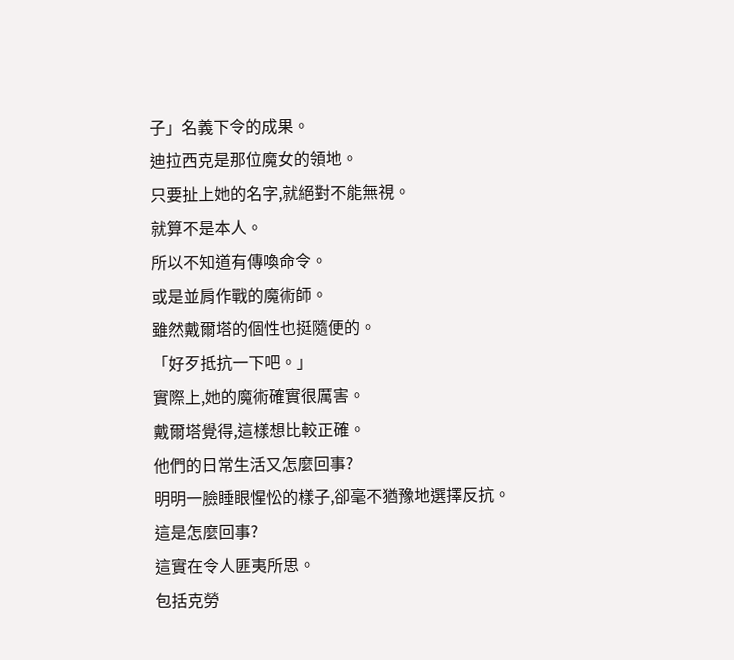子」名義下令的成果。
迪拉西克是那位魔女的領地。
只要扯上她的名字,就絕對不能無視。
就算不是本人。
所以不知道有傳喚命令。
或是並肩作戰的魔術師。
雖然戴爾塔的個性也挺隨便的。
「好歹抵抗一下吧。」
實際上,她的魔術確實很厲害。
戴爾塔覺得,這樣想比較正確。
他們的日常生活又怎麼回事?
明明一臉睡眼惺忪的樣子,卻毫不猶豫地選擇反抗。
這是怎麼回事?
這實在令人匪夷所思。
包括克勞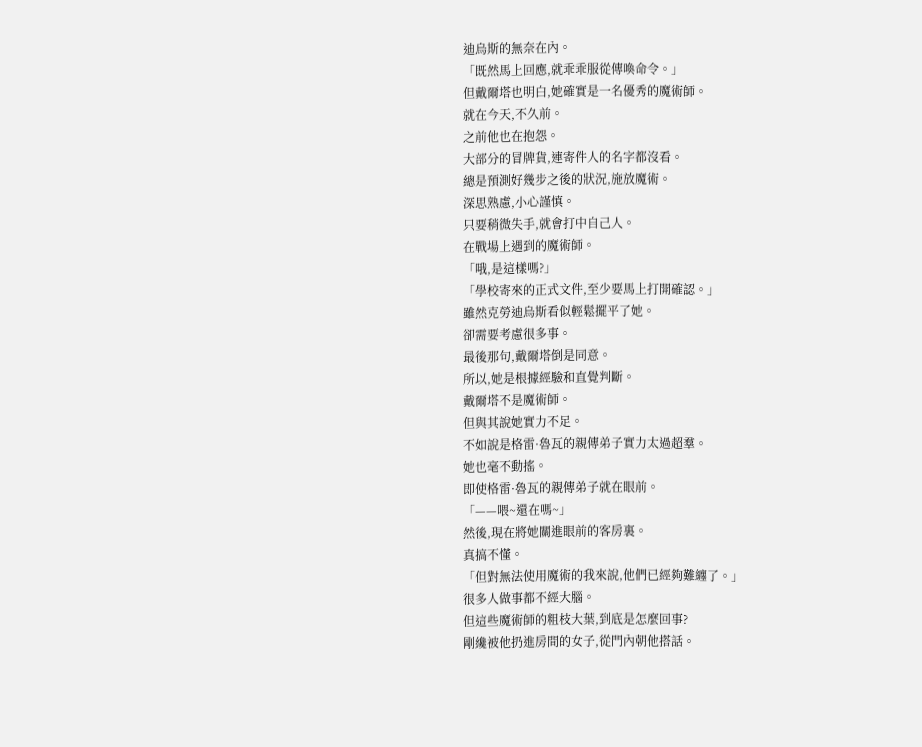迪烏斯的無奈在內。
「既然馬上回應,就乖乖服從傳喚命令。」
但戴爾塔也明白,她確實是一名優秀的魔術師。
就在今天,不久前。
之前他也在抱怨。
大部分的冒牌貨,連寄件人的名字都沒看。
總是預測好幾步之後的狀況,施放魔術。
深思熟慮,小心謹慎。
只要稍微失手,就會打中自己人。
在戰場上遇到的魔術師。
「哦,是這樣嗎?」
「學校寄來的正式文件,至少要馬上打開確認。」
雖然克勞迪烏斯看似輕鬆擺平了她。
卻需要考慮很多事。
最後那句,戴爾塔倒是同意。
所以,她是根據經驗和直覺判斷。
戴爾塔不是魔術師。
但與其說她實力不足。
不如說是格雷·魯瓦的親傳弟子實力太過超羣。
她也毫不動搖。
即使格雷·魯瓦的親傳弟子就在眼前。
「——喂~還在嗎~」
然後,現在將她關進眼前的客房裏。
真搞不懂。
「但對無法使用魔術的我來說,他們已經夠難纏了。」
很多人做事都不經大腦。
但這些魔術師的粗枝大葉,到底是怎麼回事?
剛纔被他扔進房間的女子,從門內朝他搭話。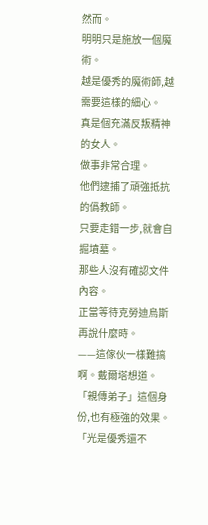然而。
明明只是施放一個魔術。
越是優秀的魔術師,越需要這樣的細心。
真是個充滿反叛精神的女人。
做事非常合理。
他們逮捕了頑強抵抗的僞教師。
只要走錯一步,就會自掘墳墓。
那些人沒有確認文件內容。
正當等待克勞迪烏斯再說什麼時。
——這傢伙一樣難搞啊。戴爾塔想道。
「親傳弟子」這個身份,也有極強的效果。
「光是優秀還不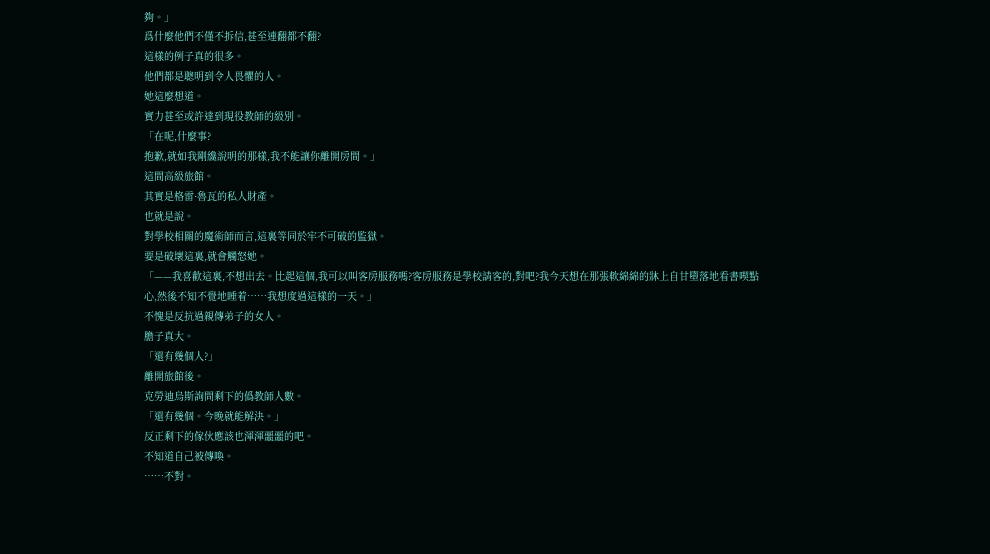夠。」
爲什麼他們不僅不拆信,甚至連翻都不翻?
這樣的例子真的很多。
他們都是聰明到令人畏懼的人。
她這麼想道。
實力甚至或許達到現役教師的級別。
「在呢,什麼事?
抱歉,就如我剛纔說明的那樣,我不能讓你離開房間。」
這間高級旅館。
其實是格雷·魯瓦的私人財產。
也就是說。
對學校相關的魔術師而言,這裏等同於牢不可破的監獄。
要是破壞這裏,就會觸怒她。
「——我喜歡這裏,不想出去。比起這個,我可以叫客房服務嗎?客房服務是學校請客的,對吧?我今天想在那張軟綿綿的牀上自甘墮落地看書喫點心,然後不知不覺地睡着……我想度過這樣的一天。」
不愧是反抗過親傳弟子的女人。
膽子真大。
「還有幾個人?」
離開旅館後。
克勞迪烏斯詢問剩下的僞教師人數。
「還有幾個。今晚就能解決。」
反正剩下的傢伙應該也渾渾噩噩的吧。
不知道自己被傳喚。
……不對。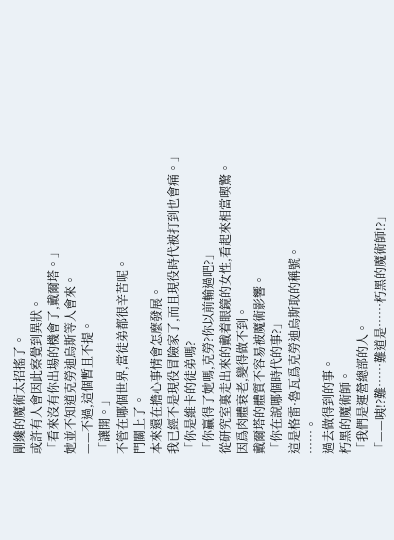剛纔的魔術太招搖了。
或許有人會因此察覺到異狀。
「看來沒有你出場的機會了,戴爾塔。」
她並不知道克勞迪烏斯等人會來。
——不過,這個暫且不提。
「讓開。」
不管在哪個世界,當徒弟都很辛苦呢。
門關上了。
本來還在擔心事情會怎麼發展。
我已經不是現役冒險家了,而且現役時代被打到也會痛。」
「你是維卡的徒弟嗎?
「你贏得了她嗎,克勞?你以前輸過吧?」
從研究室裏走出來的戴着眼鏡的女性,看起來相當喫驚。
因爲肉體衰老,變得做不到。
戴爾塔的體質不容易被魔術影響。
「你在說哪個時代的事?」
這是格雷·魯瓦爲克勞迪烏斯取的稱號。
……。
過去做得到的事。
朽黑的魔術師。
「我們是運營總部的人。
「——咦!?難……難道是……朽黑的魔術師!?」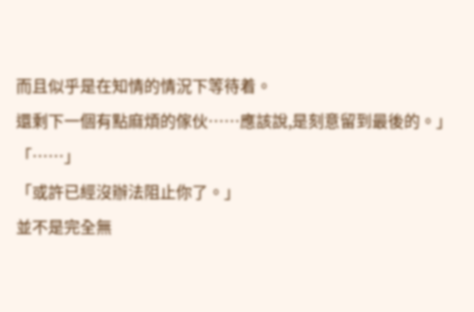而且似乎是在知情的情況下等待着。
還剩下一個有點麻煩的傢伙……應該說,是刻意留到最後的。」
「……」
「或許已經沒辦法阻止你了。」
並不是完全無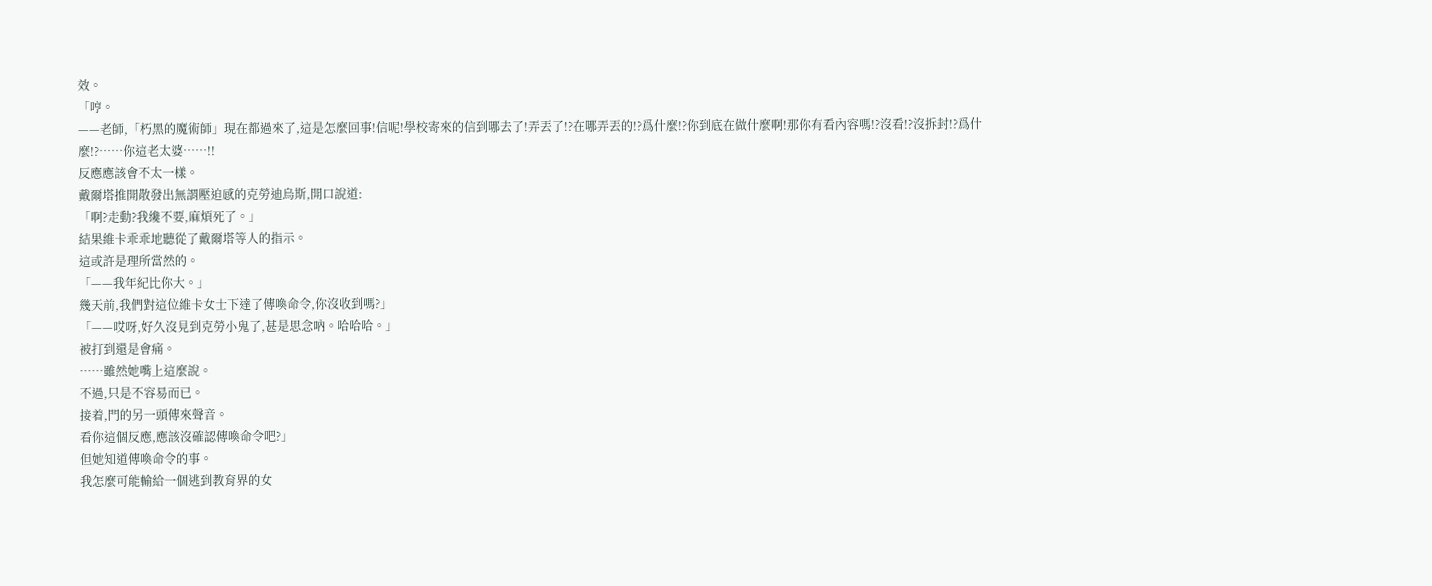效。
「哼。
——老師,「朽黑的魔術師」現在都過來了,這是怎麼回事!信呢!學校寄來的信到哪去了!弄丟了!?在哪弄丟的!?爲什麼!?你到底在做什麼啊!那你有看內容嗎!?沒看!?沒拆封!?爲什麼!?……你這老太婆……!!
反應應該會不太一樣。
戴爾塔推開散發出無謂壓迫感的克勞迪烏斯,開口說道:
「啊?走動?我纔不要,麻煩死了。」
結果維卡乖乖地聽從了戴爾塔等人的指示。
這或許是理所當然的。
「——我年紀比你大。」
幾天前,我們對這位維卡女士下達了傳喚命令,你沒收到嗎?」
「——哎呀,好久沒見到克勞小鬼了,甚是思念吶。哈哈哈。」
被打到還是會痛。
……雖然她嘴上這麼說。
不過,只是不容易而已。
接着,門的另一頭傳來聲音。
看你這個反應,應該沒確認傳喚命令吧?」
但她知道傳喚命令的事。
我怎麼可能輸給一個逃到教育界的女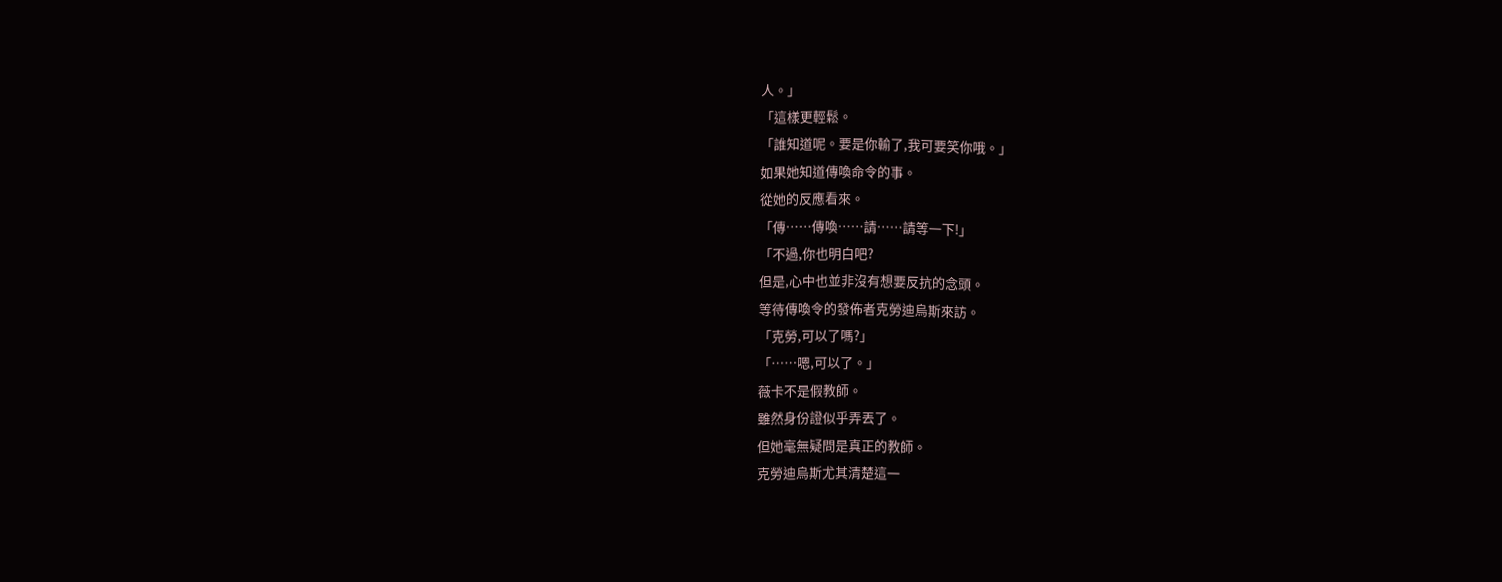人。」
「這樣更輕鬆。
「誰知道呢。要是你輸了,我可要笑你哦。」
如果她知道傳喚命令的事。
從她的反應看來。
「傳……傳喚……請……請等一下!」
「不過,你也明白吧?
但是,心中也並非沒有想要反抗的念頭。
等待傳喚令的發佈者克勞迪烏斯來訪。
「克勞,可以了嗎?」
「……嗯,可以了。」
薇卡不是假教師。
雖然身份證似乎弄丟了。
但她毫無疑問是真正的教師。
克勞迪烏斯尤其清楚這一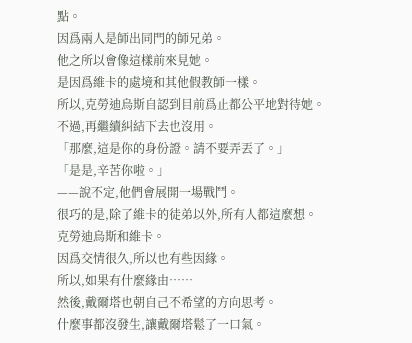點。
因爲兩人是師出同門的師兄弟。
他之所以會像這樣前來見她。
是因爲維卡的處境和其他假教師一樣。
所以,克勞迪烏斯自認到目前爲止都公平地對待她。
不過,再繼續糾結下去也沒用。
「那麼,這是你的身份證。請不要弄丟了。」
「是是,辛苦你啦。」
——說不定,他們會展開一場戰鬥。
很巧的是,除了維卡的徒弟以外,所有人都這麼想。
克勞迪烏斯和維卡。
因爲交情很久,所以也有些因緣。
所以,如果有什麼緣由……
然後,戴爾塔也朝自己不希望的方向思考。
什麼事都沒發生,讓戴爾塔鬆了一口氣。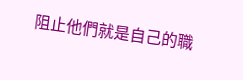阻止他們就是自己的職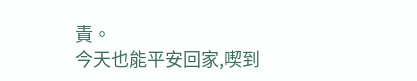責。
今天也能平安回家,喫到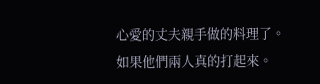心愛的丈夫親手做的料理了。
如果他們兩人真的打起來。